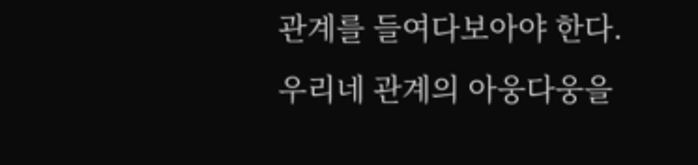관계를 들여다보아야 한다.
우리네 관계의 아웅다웅을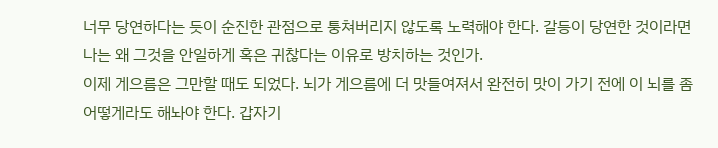너무 당연하다는 듯이 순진한 관점으로 퉁쳐버리지 않도록 노력해야 한다. 갈등이 당연한 것이라면 나는 왜 그것을 안일하게 혹은 귀찮다는 이유로 방치하는 것인가.
이제 게으름은 그만할 때도 되었다. 뇌가 게으름에 더 맛들여져서 완전히 맛이 가기 전에 이 뇌를 좀 어떻게라도 해놔야 한다. 갑자기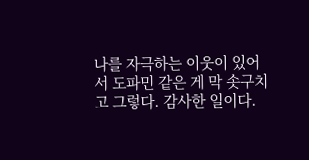나를 자극하는 이웃이 있어서 도파민 같은 게 막 솟구치고 그렇다. 감사한 일이다.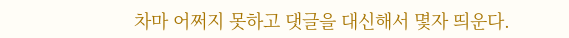차마 어쩌지 못하고 댓글을 대신해서 몇자 띄운다.